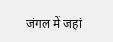जंगल में जहां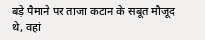बड़े पैमाने पर ताजा कटान के सबूत मौजूद थे, वहां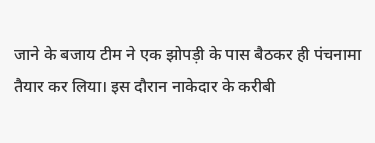जाने के बजाय टीम ने एक झोपड़ी के पास बैठकर ही पंचनामा तैयार कर लिया। इस दौरान नाकेदार के करीबी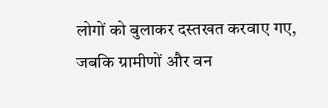लोगों को बुलाकर दस्तखत करवाए गए, जबकि ग्रामीणों और वन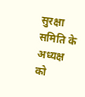सुरक्षा समिति के अध्यक्ष को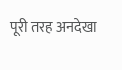पूरी तरह अनदेखा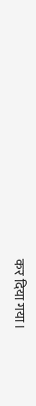कर दिया गया।